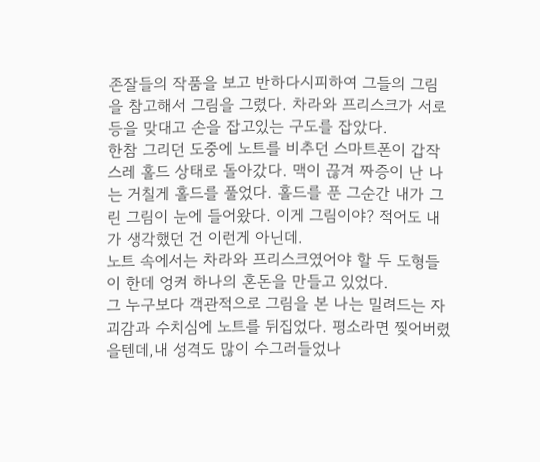존잘들의 작품을 보고 반하다시피하여 그들의 그림을 참고해서 그림을 그렸다. 차라와 프리스크가 서로 등을 맞대고 손을 잡고있는 구도를 잡았다.
한참 그리던 도중에 노트를 비추던 스마트폰이 갑작스레 홀드 상태로 돌아갔다. 맥이 끊겨 짜증이 난 나는 거칠게 홀드를 풀었다. 홀드를 푼 그순간 내가 그린 그림이 눈에 들어왔다. 이게 그림이야? 적어도 내가 생각했던 건 이런게 아닌데.
노트 속에서는 차라와 프리스크였어야 할 두 도형들이 한데 엉켜 하나의 혼돈을 만들고 있었다.
그 누구보다 객관적으로 그림을 본 나는 밀려드는 자괴감과 수치심에 노트를 뒤집었다. 평소라면 찢어버렸을텐데,내 성격도 많이 수그러들었나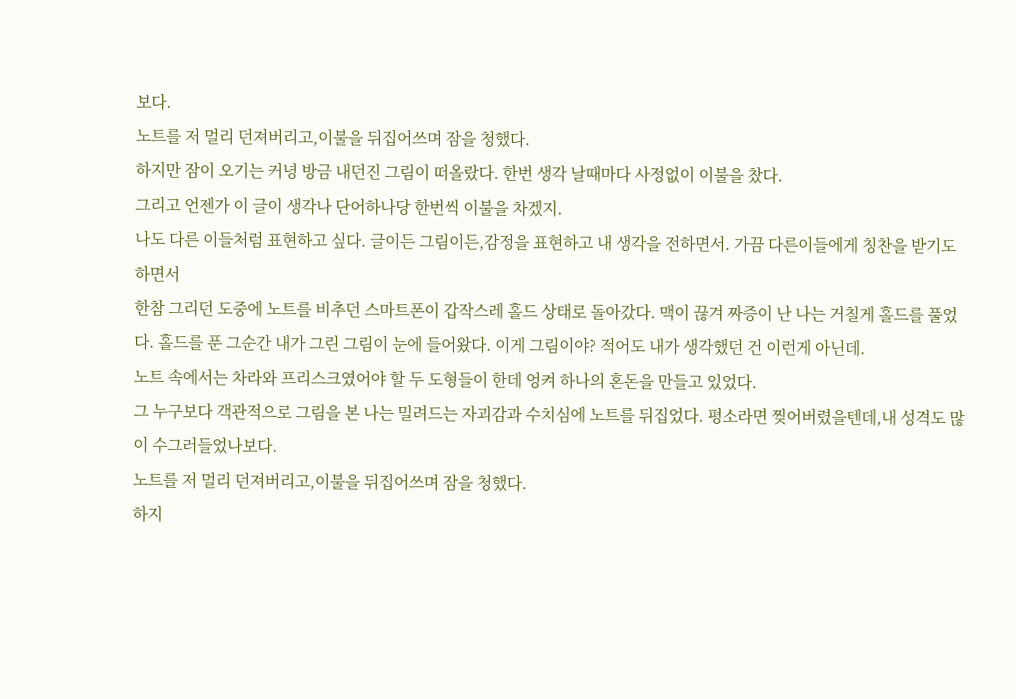보다.
노트를 저 멀리 던져버리고,이불을 뒤집어쓰며 잠을 청했다.
하지만 잠이 오기는 커녕 방금 내던진 그림이 떠올랐다. 한번 생각 날때마다 사정없이 이불을 찼다.
그리고 언젠가 이 글이 생각나 단어하나당 한번씩 이불을 차겠지.
나도 다른 이들처럼 표현하고 싶다. 글이든 그림이든,감정을 표현하고 내 생각을 전하면서. 가끔 다른이들에게 칭찬을 받기도 하면서
한참 그리던 도중에 노트를 비추던 스마트폰이 갑작스레 홀드 상태로 돌아갔다. 맥이 끊겨 짜증이 난 나는 거칠게 홀드를 풀었다. 홀드를 푼 그순간 내가 그린 그림이 눈에 들어왔다. 이게 그림이야? 적어도 내가 생각했던 건 이런게 아닌데.
노트 속에서는 차라와 프리스크였어야 할 두 도형들이 한데 엉켜 하나의 혼돈을 만들고 있었다.
그 누구보다 객관적으로 그림을 본 나는 밀려드는 자괴감과 수치심에 노트를 뒤집었다. 평소라면 찢어버렸을텐데,내 성격도 많이 수그러들었나보다.
노트를 저 멀리 던져버리고,이불을 뒤집어쓰며 잠을 청했다.
하지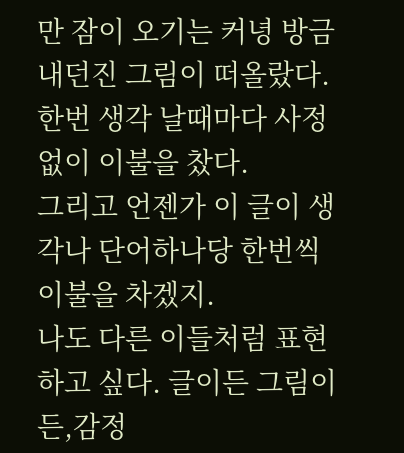만 잠이 오기는 커녕 방금 내던진 그림이 떠올랐다. 한번 생각 날때마다 사정없이 이불을 찼다.
그리고 언젠가 이 글이 생각나 단어하나당 한번씩 이불을 차겠지.
나도 다른 이들처럼 표현하고 싶다. 글이든 그림이든,감정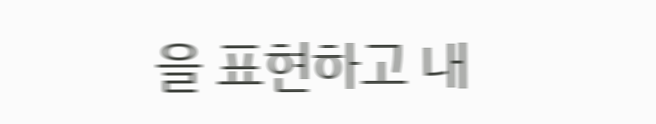을 표현하고 내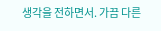생각을 전하면서. 가끔 다른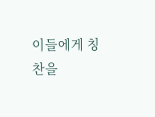이들에게 칭찬을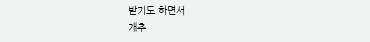받기도 하면서
개추